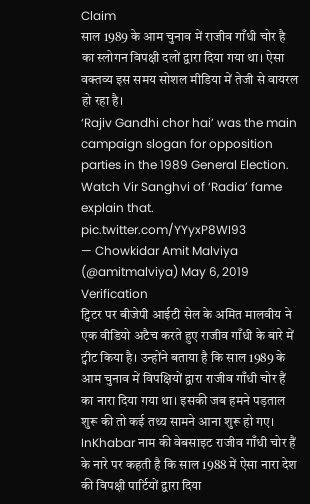Claim
साल 1989 के आम चुनाव में राजीव गाँधी चोर है का स्लोगन विपक्षी दलों द्वारा दिया गया था। ऐसा वक्तव्य इस समय सोशल मीडिया में तेजी से वायरल हो रहा है।
‘Rajiv Gandhi chor hai’ was the main campaign slogan for opposition parties in the 1989 General Election. Watch Vir Sanghvi of ‘Radia’ fame explain that. pic.twitter.com/YYyxP8WI93
— Chowkidar Amit Malviya (@amitmalviya) May 6, 2019
Verification
ट्विटर पर बीजेपी आईटी सेल के अमित मालवीय ने एक वीडियो अटैच करते हुए राजीव गाँधी के बारे में ट्वीट किया है। उन्होंने बताया है कि साल 1989 के आम चुनाव में विपक्षियों द्वारा राजीव गाँधी चोर हैं का नारा दिया गया था। इसकी जब हमने पड़ताल शुरू की तो कई तथ्य सामने आना शुरू हो गए। InKhabar नाम की वेबसाइट राजीव गाँधी चोर हैं के नारे पर कहती है कि साल 1988 में ऐसा नारा देश की विपक्षी पार्टियों द्वारा दिया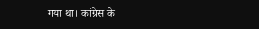गया था। कांग्रेस के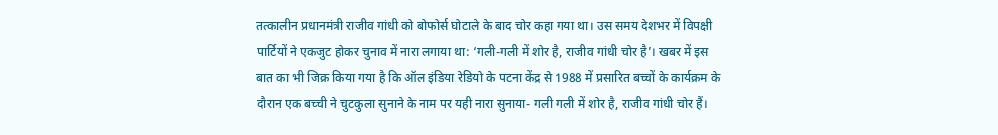तत्कालीन प्रधानमंत्री राजीव गांधी को बोफोर्स घोटाले के बाद चोर कहा गया था। उस समय देशभर में विपक्षी पार्टियों ने एकजुट होकर चुनाव में नारा लगाया था: ‘गली-गली में शोर है, राजीव गांधी चोर है’। खबर में इस बात का भी जिक्र किया गया है कि ऑल इंडिया रेडियो के पटना केंद्र से 1988 में प्रसारित बच्चों के कार्यक्रम के दौरान एक बच्ची ने चुटकुला सुनाने के नाम पर यही नारा सुनाया- गली गली में शोर है, राजीव गांधी चोर हैं।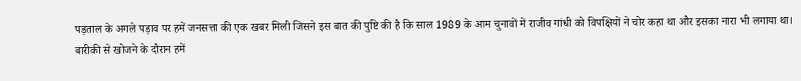पड़ताल के अगले पड़ाव पर हमें जनसत्ता की एक खबर मिली जिसने इस बात की पुष्टि की है कि साल 1989 के आम चुनावों में राजीव गांधी को विपक्षियों ने चोर कहा था और इसका नारा भी लगाया था।
बारीकी से खोजने के दौरान हमें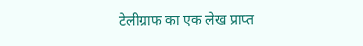टेलीग्राफ का एक लेख प्राप्त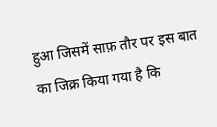हुआ जिसमें साफ़ तौर पर इस बात का जिक्र किया गया है कि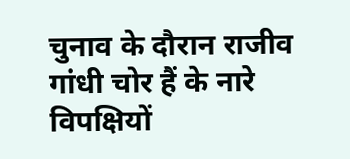चुनाव के दौरान राजीव गांधी चोर हैं के नारे विपक्षियों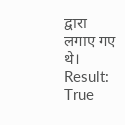द्वारा लगाए गए थे।
Result: True